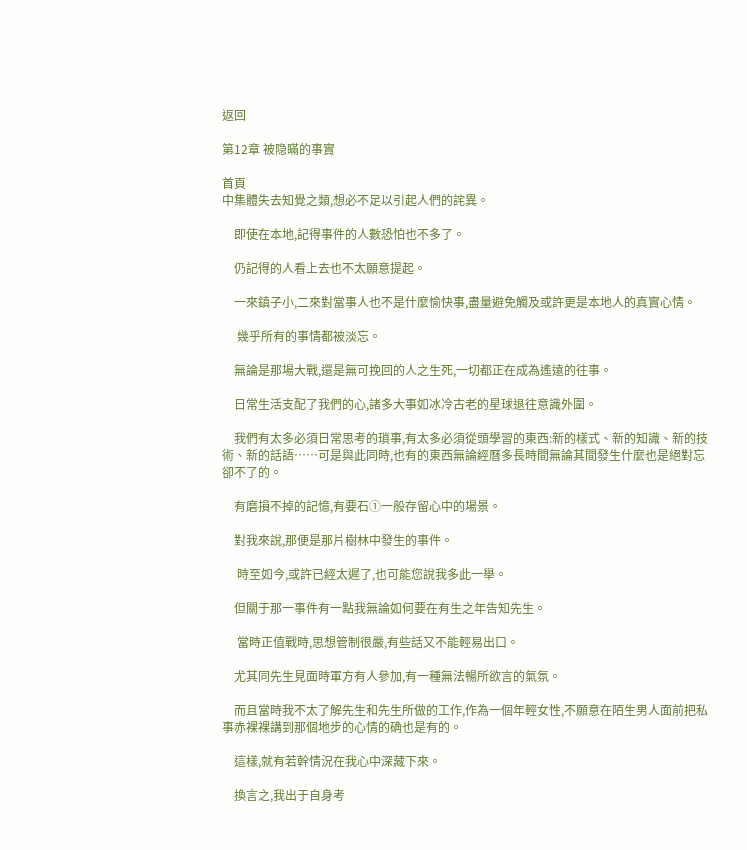返回

第12章 被隐瞞的事實

首頁
中集體失去知覺之類,想必不足以引起人們的詫異。

    即使在本地,記得事件的人數恐怕也不多了。

    仍記得的人看上去也不太願意提起。

    一來鎮子小,二來對當事人也不是什麼愉快事,盡量避免觸及或許更是本地人的真實心情。

     幾乎所有的事情都被淡忘。

    無論是那場大戰,還是無可挽回的人之生死,一切都正在成為遙遠的往事。

    日常生活支配了我們的心,諸多大事如冰冷古老的星球退往意識外圍。

    我們有太多必須日常思考的瑣事,有太多必須從頭學習的東西:新的樣式、新的知識、新的技術、新的話語……可是與此同時,也有的東西無論經曆多長時間無論其間發生什麼也是絕對忘卻不了的。

    有磨損不掉的記憶,有要石①一般存留心中的場景。

    對我來說,那便是那片樹林中發生的事件。

     時至如今,或許已經太遲了,也可能您說我多此一舉。

    但關于那一事件有一點我無論如何要在有生之年告知先生。

     當時正值戰時,思想管制很嚴,有些話又不能輕易出口。

    尤其同先生見面時軍方有人參加,有一種無法暢所欲言的氣氛。

    而且當時我不太了解先生和先生所做的工作,作為一個年輕女性,不願意在陌生男人面前把私事赤裸裸講到那個地步的心情的确也是有的。

    這樣,就有若幹情況在我心中深藏下來。

    換言之,我出于自身考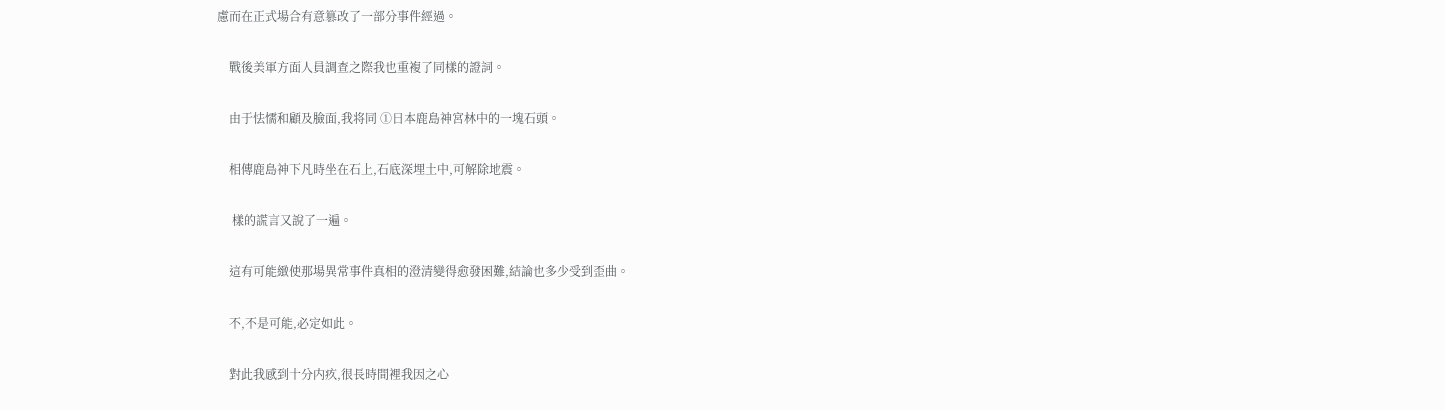慮而在正式場合有意篡改了一部分事件經過。

    戰後美軍方面人員調查之際我也重複了同樣的證詞。

    由于怯懦和顧及臉面,我将同 ①日本鹿島神宮林中的一塊石頭。

    相傳鹿島神下凡時坐在石上,石底深埋土中,可解除地震。

     樣的謊言又說了一遍。

    這有可能緻使那場異常事件真相的澄清變得愈發困難,結論也多少受到歪曲。

    不,不是可能,必定如此。

    對此我感到十分内疚,很長時間裡我因之心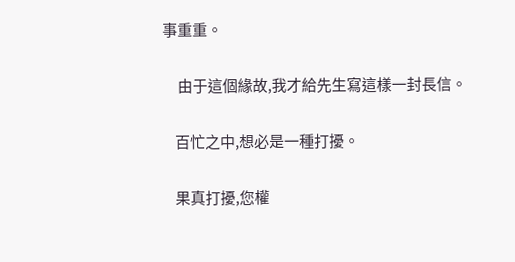事重重。

     由于這個緣故,我才給先生寫這樣一封長信。

    百忙之中,想必是一種打擾。

    果真打擾,您權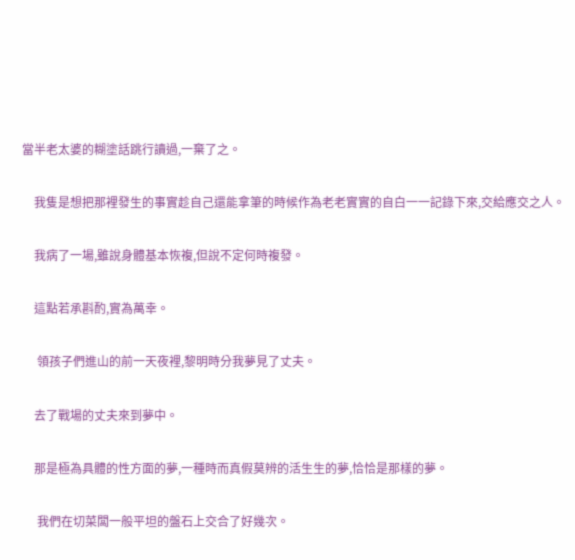當半老太婆的糊塗話跳行讀過,一棄了之。

    我隻是想把那裡發生的事實趁自己還能拿筆的時候作為老老實實的自白一一記錄下來,交給應交之人。

    我病了一場,雖說身體基本恢複,但說不定何時複發。

    這點若承斟酌,實為萬幸。

     領孩子們進山的前一天夜裡,黎明時分我夢見了丈夫。

    去了戰場的丈夫來到夢中。

    那是極為具體的性方面的夢,一種時而真假莫辨的活生生的夢,恰恰是那樣的夢。

     我們在切菜闆一般平坦的盤石上交合了好幾次。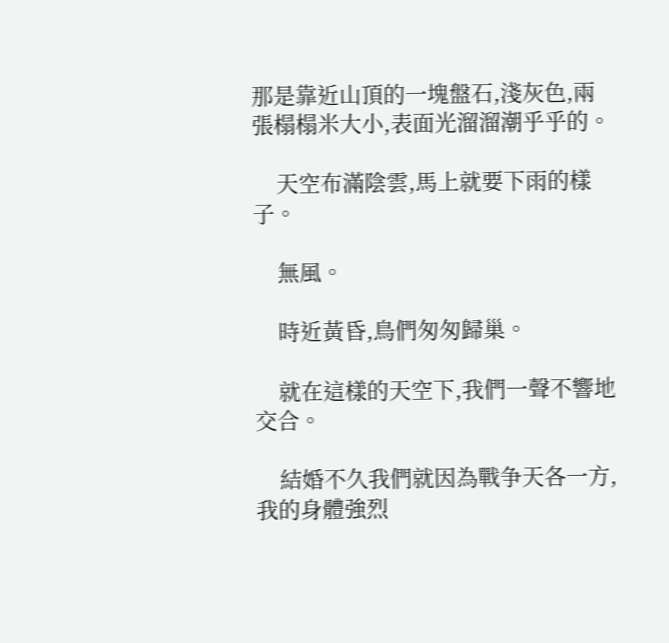那是靠近山頂的一塊盤石,淺灰色,兩張榻榻米大小,表面光溜溜潮乎乎的。

    天空布滿陰雲,馬上就要下雨的樣子。

    無風。

    時近黃昏,鳥們匆匆歸巢。

    就在這樣的天空下,我們一聲不響地交合。

    結婚不久我們就因為戰争天各一方,我的身體強烈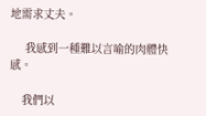地需求丈夫。

     我感到一種難以言喻的肉體快感。

    我們以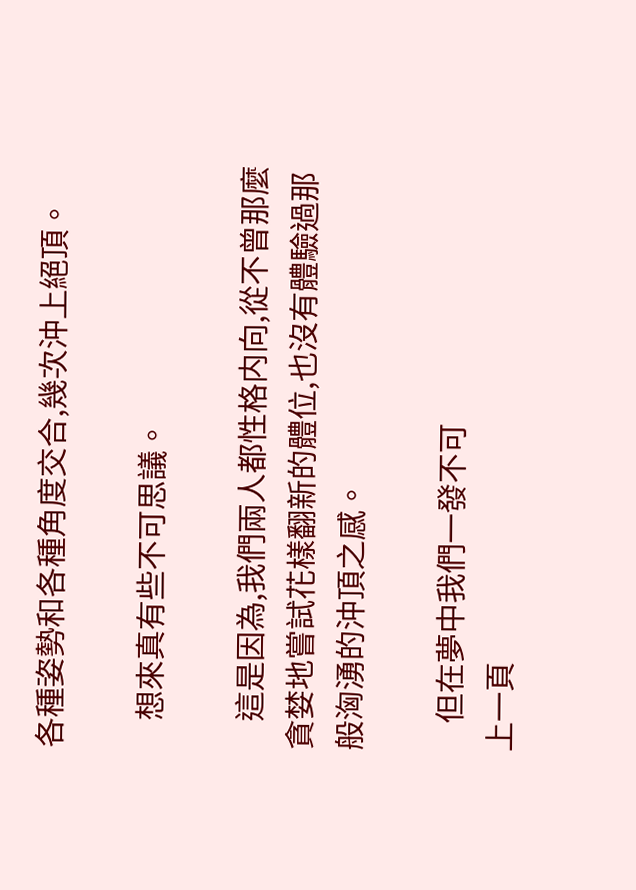各種姿勢和各種角度交合,幾次沖上絕頂。

    想來真有些不可思議。

    這是因為,我們兩人都性格内向,從不曾那麼貪婪地嘗試花樣翻新的體位,也沒有體驗過那般洶湧的沖頂之感。

    但在夢中我們一發不可
上一頁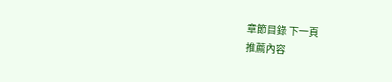章節目錄 下一頁
推薦內容